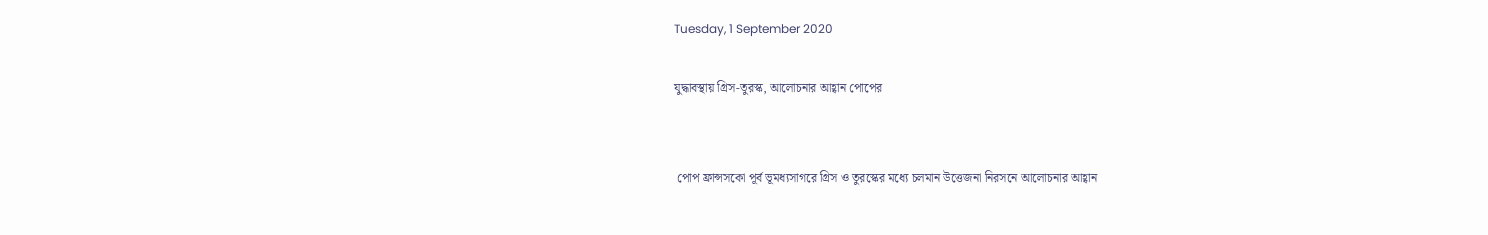Tuesday, 1 September 2020

যুদ্ধাবস্থায় গ্রিস-তুরস্ক, আলোচনার আহ্বান পোপের


 পোপ ফ্রান্সসকো পূর্ব ভূমধ্যসাগরে গ্রিস ও তুরস্কের মধ্যে চলমান উত্তেজনা নিরসনে আলোচনার আহ্বান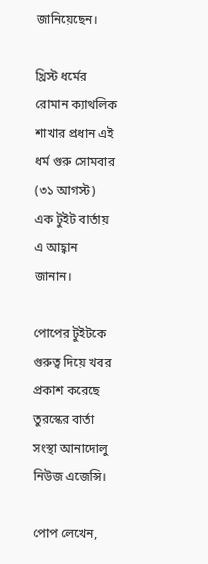জানিয়েছেন।

খ্রিস্ট ধর্মের রোমান ক্যাথলিক শাখার প্রধান এই ধর্ম গুরু সোমবার (৩১ আগস্ট) এক টুইট বার্তায় এ আহ্বান জানান।

পোপের টুইটকে গুরুত্ব দিয়ে খবর প্রকাশ করেছে তুরস্কের বার্তা সংস্থা আনাদোলু নিউজ এজেন্সি।

পোপ লেখেন,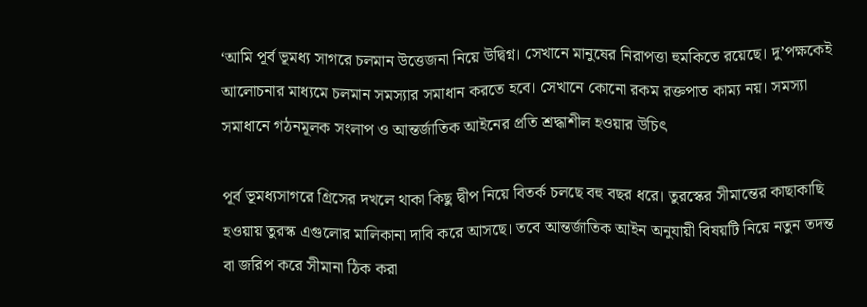‘আমি পূর্ব ভূমধ্য সাগরে চলমান উত্তেজনা নিয়ে উদ্বিগ্ন। সেখানে মানুষের নিরাপত্তা হুমকিতে রয়েছে। দু’পক্ষকেই আলোচনার মাধ্যমে চলমান সমস্যার সমাধান করতে হবে। সেখানে কোনো রকম রক্তপাত কাম্য নয়। সমস্যা সমাধানে গঠনমূলক সংলাপ ও আন্তর্জাতিক আইনের প্রতি শ্রদ্ধাশীল হওয়ার উচিৎ

পূর্ব ভূমধ্যসাগরে গ্রিসের দখলে থাকা কিছু দ্বীপ নিয়ে বিতর্ক চলছে বহু বছর ধরে। তুরস্কের সীমান্তের কাছাকাছি হওয়ায় তুরস্ক এগুলোর মালিকানা দাবি করে আসছে। তবে আন্তর্জাতিক আইন অনুযায়ী বিষয়টি নিয়ে নতুন তদন্ত বা জরিপ করে সীমানা ঠিক করা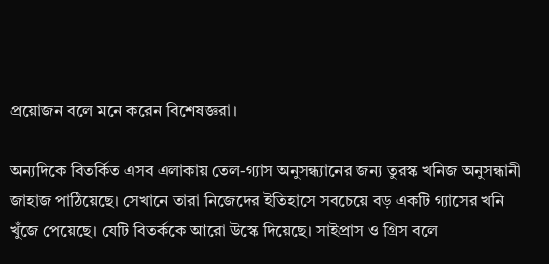প্রয়োজন বলে মনে করেন বিশেষজ্ঞরা।

অন্যদিকে বিতর্কিত এসব এলাকায় তেল-গ্যাস অনুসন্ধ্যানের জন্য তুরস্ক খনিজ অনুসন্ধানী জাহাজ পাঠিয়েছে। সেখানে তারা নিজেদের ইতিহাসে সবচেয়ে বড় একটি গ্যাসের খনি খুঁজে পেয়েছে। যেটি বিতর্ককে আরো উস্কে দিয়েছে। সাইপ্রাস ও গ্রিস বলে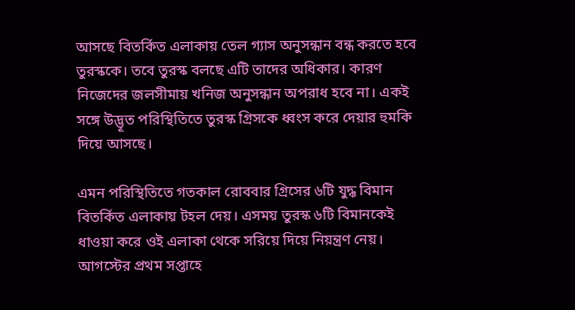আসছে বিতর্কিত এলাকায় তেল গ্যাস অনুসন্ধান বন্ধ করতে হবে তুরস্ককে। তবে তুরস্ক বলছে এটি তাদের অধিকার। কারণ নিজেদের জলসীমায় খনিজ অনুসন্ধান অপরাধ হবে না। একই সঙ্গে উদ্ভূত পরিস্থিতিতে তুরস্ক গ্রিসকে ধ্বংস করে দেয়ার হুমকি দিয়ে আসছে।

এমন পরিস্থিতিতে গতকাল রোববার গ্রিসের ৬টি যুদ্ধ বিমান বিতর্কিত এলাকায় টহল দেয়। এসময় তুরস্ক ৬টি বিমানকেই ধাওয়া করে ওই এলাকা থেকে সরিয়ে দিয়ে নিয়ন্ত্রণ নেয়। আগস্টের প্রথম সপ্তাহে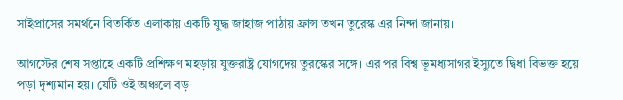সাইপ্রাসের সমর্থনে বিতর্কিত এলাকায় একটি যুদ্ধ জাহাজ পাঠায় ফ্রান্স তখন তুরেস্ক এর নিন্দা জানায়।

আগস্টের শেষ সপ্তাহে একটি প্রশিক্ষণ মহড়ায় যুক্তরাষ্ট্র যোগদেয় তুরস্কের সঙ্গে। এর পর বিশ্ব ভূমধ্যসাগর ইস্যুতে দ্বিধা বিভক্ত হয়ে পড়া দৃশ্যমান হয়। যেটি ওই অঞ্চলে বড়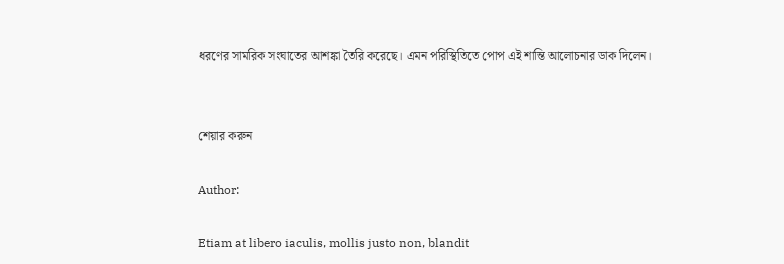ধরণের সামরিক সংঘাতের আশঙ্কা তৈরি করেছে। এমন পরিস্থিতিতে পোপ এই শান্তি আলোচনার ডাক দিলেন।


শেয়ার করুন

Author:

Etiam at libero iaculis, mollis justo non, blandit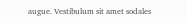augue. Vestibulum sit amet sodales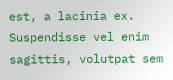est, a lacinia ex. Suspendisse vel enim sagittis, volutpat sem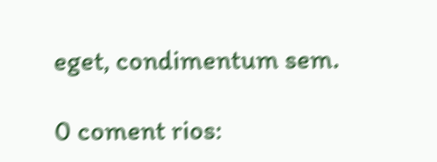eget, condimentum sem.

0 coment rios: